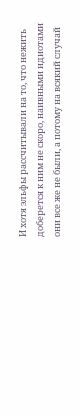И хотя эльфы рассчитывали на то, что нежить доберется к ним не скоро, наивными идиотами они все же не были, а потому на всякий случай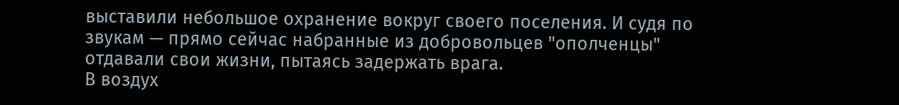выставили небольшое охранение вокруг своего поселения. И судя по звукам — прямо сейчас набранные из добровольцев "ополченцы" отдавали свои жизни, пытаясь задержать врага.
В воздух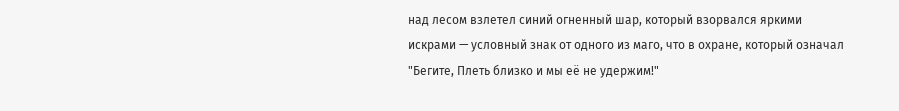над лесом взлетел синий огненный шар, который взорвался яркими искрами — условный знак от одного из маго, что в охране, который означал "Бегите, Плеть близко и мы её не удержим!"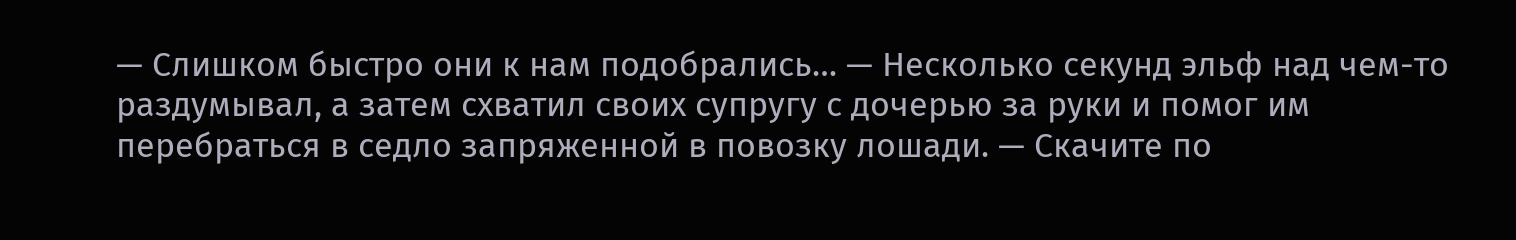— Слишком быстро они к нам подобрались… — Несколько секунд эльф над чем-то раздумывал, а затем схватил своих супругу с дочерью за руки и помог им перебраться в седло запряженной в повозку лошади. — Скачите по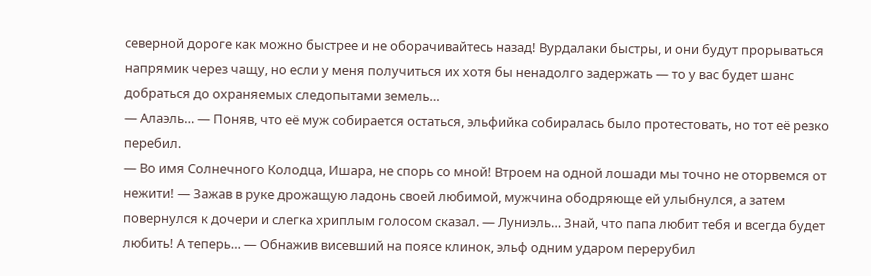северной дороге как можно быстрее и не оборачивайтесь назад! Вурдалаки быстры, и они будут прорываться напрямик через чащу, но если у меня получиться их хотя бы ненадолго задержать — то у вас будет шанс добраться до охраняемых следопытами земель…
— Алаэль… — Поняв, что её муж собирается остаться, эльфийка собиралась было протестовать, но тот её резко перебил.
— Во имя Солнечного Колодца, Ишара, не спорь со мной! Втроем на одной лошади мы точно не оторвемся от нежити! — Зажав в руке дрожащую ладонь своей любимой, мужчина ободряюще ей улыбнулся, а затем повернулся к дочери и слегка хриплым голосом сказал. — Луниэль… Знай, что папа любит тебя и всегда будет любить! А теперь… — Обнажив висевший на поясе клинок, эльф одним ударом перерубил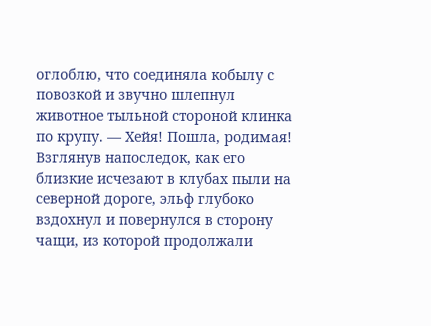оглоблю, что соединяла кобылу с повозкой и звучно шлепнул животное тыльной стороной клинка по крупу. — Хейя! Пошла, родимая!
Взглянув напоследок, как его близкие исчезают в клубах пыли на северной дороге, эльф глубоко вздохнул и повернулся в сторону чащи, из которой продолжали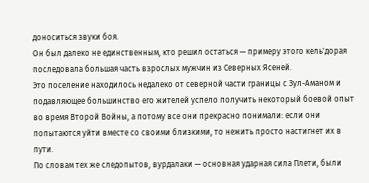доноситься звуки боя.
Он был далеко не единственным, кто решил остаться — примеру этого кель'дорая последовала большая часть взрослых мужчин из Северных Ясеней.
Это поселение находилось недалеко от северной части границы с Зул-Аманом и подавляющее большинство его жителей успело получить некоторый боевой опыт во время Второй Войны, а потому все они прекрасно понимали: если они попытаются уйти вместе со своими близкими, то нежить просто настигнет их в пути.
По словам тех же следопытов, вурдалаки — основная ударная сила Плети, были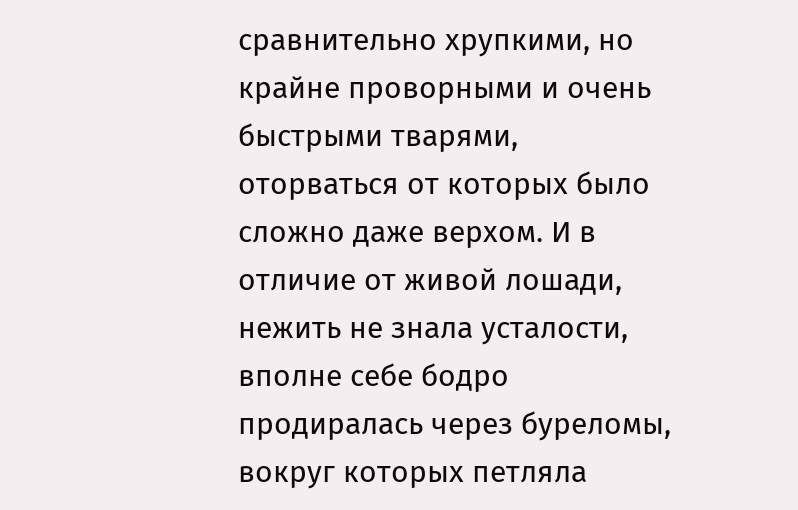сравнительно хрупкими, но крайне проворными и очень быстрыми тварями, оторваться от которых было сложно даже верхом. И в отличие от живой лошади, нежить не знала усталости, вполне себе бодро продиралась через буреломы, вокруг которых петляла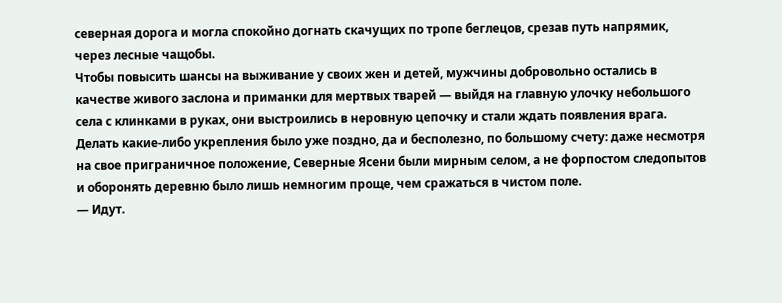северная дорога и могла спокойно догнать скачущих по тропе беглецов, срезав путь напрямик, через лесные чащобы.
Чтобы повысить шансы на выживание у своих жен и детей, мужчины добровольно остались в качестве живого заслона и приманки для мертвых тварей — выйдя на главную улочку небольшого села с клинками в руках, они выстроились в неровную цепочку и стали ждать появления врага. Делать какие-либо укрепления было уже поздно, да и бесполезно, по большому счету: даже несмотря на свое приграничное положение, Северные Ясени были мирным селом, а не форпостом следопытов и оборонять деревню было лишь немногим проще, чем сражаться в чистом поле.
— Идут.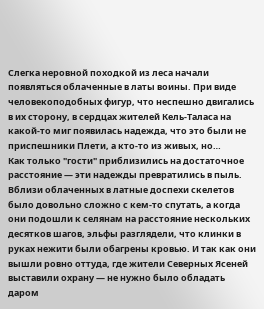Слегка неровной походкой из леса начали появляться облаченные в латы воины. При виде человекоподобных фигур, что неспешно двигались в их сторону, в сердцах жителей Кель-Таласа на какой-то миг появилась надежда, что это были не приспешники Плети, а кто-то из живых, но…
Как только "гости" приблизились на достаточное расстояние — эти надежды превратились в пыль.
Вблизи облаченных в латные доспехи скелетов было довольно сложно с кем-то спутать, а когда они подошли к селянам на расстояние нескольких десятков шагов, эльфы разглядели, что клинки в руках нежити были обагрены кровью. И так как они вышли ровно оттуда, где жители Северных Ясеней выставили охрану — не нужно было обладать даром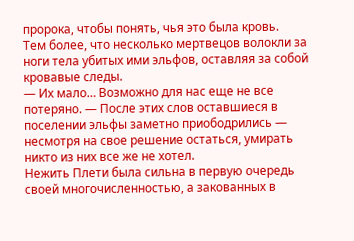пророка, чтобы понять, чья это была кровь.
Тем более, что несколько мертвецов волокли за ноги тела убитых ими эльфов, оставляя за собой кровавые следы.
— Их мало… Возможно для нас еще не все потеряно. — После этих слов оставшиеся в поселении эльфы заметно приободрились — несмотря на свое решение остаться, умирать никто из них все же не хотел.
Нежить Плети была сильна в первую очередь своей многочисленностью, а закованных в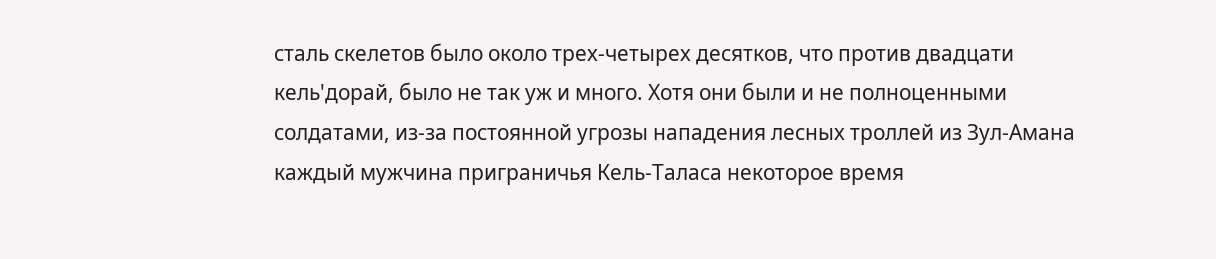сталь скелетов было около трех-четырех десятков, что против двадцати кель'дорай, было не так уж и много. Хотя они были и не полноценными солдатами, из-за постоянной угрозы нападения лесных троллей из Зул-Амана каждый мужчина приграничья Кель-Таласа некоторое время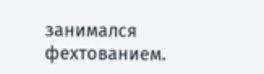занимался фехтованием.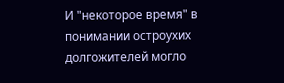И "некоторое время" в понимании остроухих долгожителей могло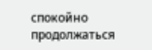спокойно продолжаться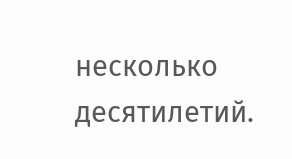несколько десятилетий.